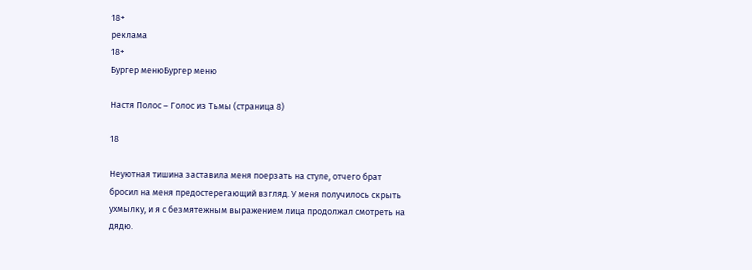18+
реклама
18+
Бургер менюБургер меню

Настя Полос – Голос из Тьмы (страница 8)

18

Неуютная тишина заставила меня поерзать на стуле, отчего брат бросил на меня предостерегающий взгляд. У меня получилось скрыть ухмылку, и я с безмятежным выражением лица продолжал смотреть на дядю.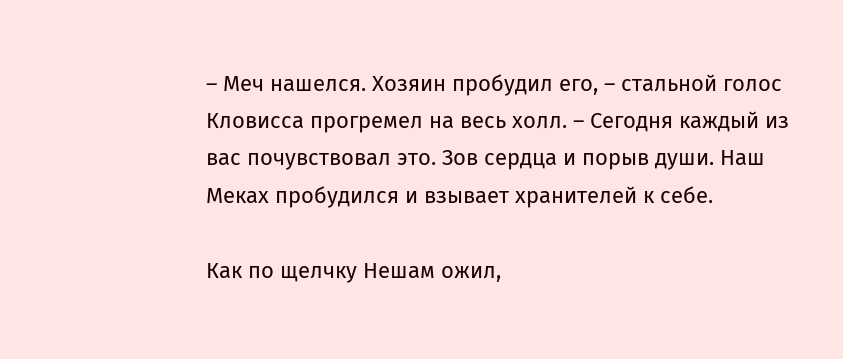– Меч нашелся. Хозяин пробудил его, – стальной голос Кловисса прогремел на весь холл. – Сегодня каждый из вас почувствовал это. Зов сердца и порыв души. Наш Меках пробудился и взывает хранителей к себе.

Как по щелчку Нешам ожил,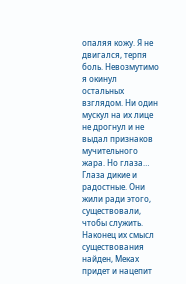опаляя кожу. Я не двигался, терпя боль. Невозмутимо я окинул остальных взглядом. Ни один мускул на их лице не дрогнул и не выдал признаков мучительного жара. Но глаза… Глаза дикие и радостные. Они жили ради этого, существовали, чтобы служить. Наконец их смысл существования найден, Меках придет и нацепит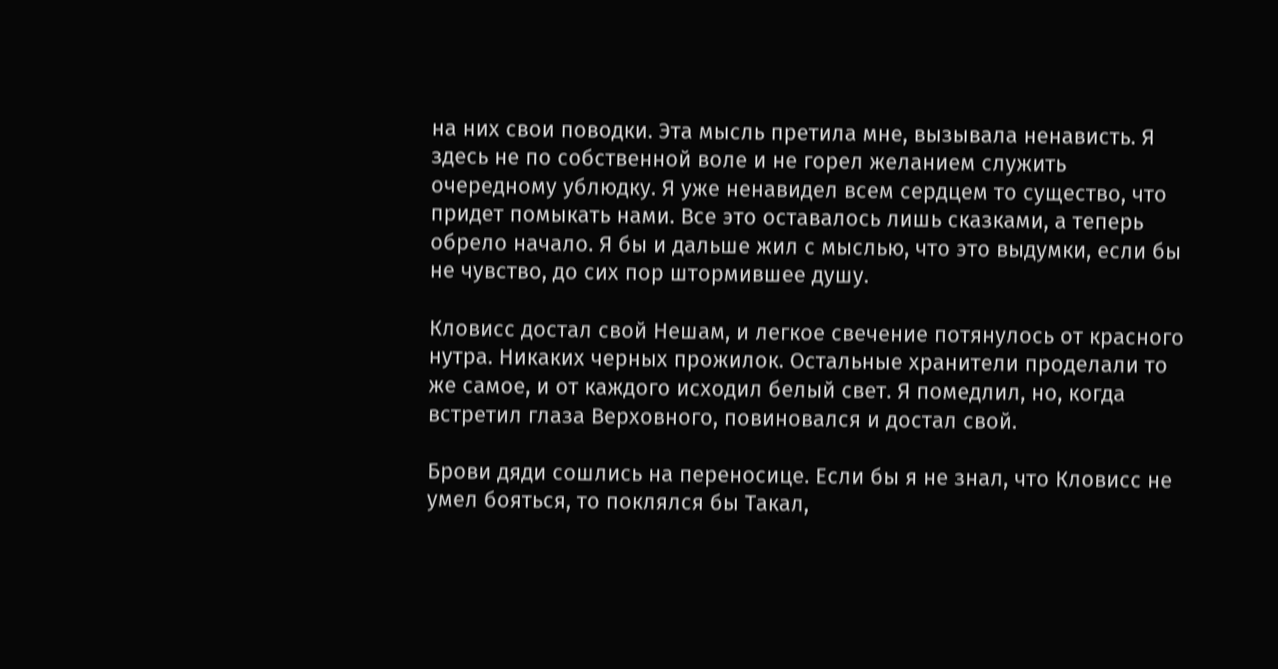на них свои поводки. Эта мысль претила мне, вызывала ненависть. Я здесь не по собственной воле и не горел желанием служить очередному ублюдку. Я уже ненавидел всем сердцем то существо, что придет помыкать нами. Все это оставалось лишь сказками, а теперь обрело начало. Я бы и дальше жил с мыслью, что это выдумки, если бы не чувство, до сих пор штормившее душу.

Кловисс достал свой Нешам, и легкое свечение потянулось от красного нутра. Никаких черных прожилок. Остальные хранители проделали то же самое, и от каждого исходил белый свет. Я помедлил, но, когда встретил глаза Верховного, повиновался и достал свой.

Брови дяди сошлись на переносице. Если бы я не знал, что Кловисс не умел бояться, то поклялся бы Такал,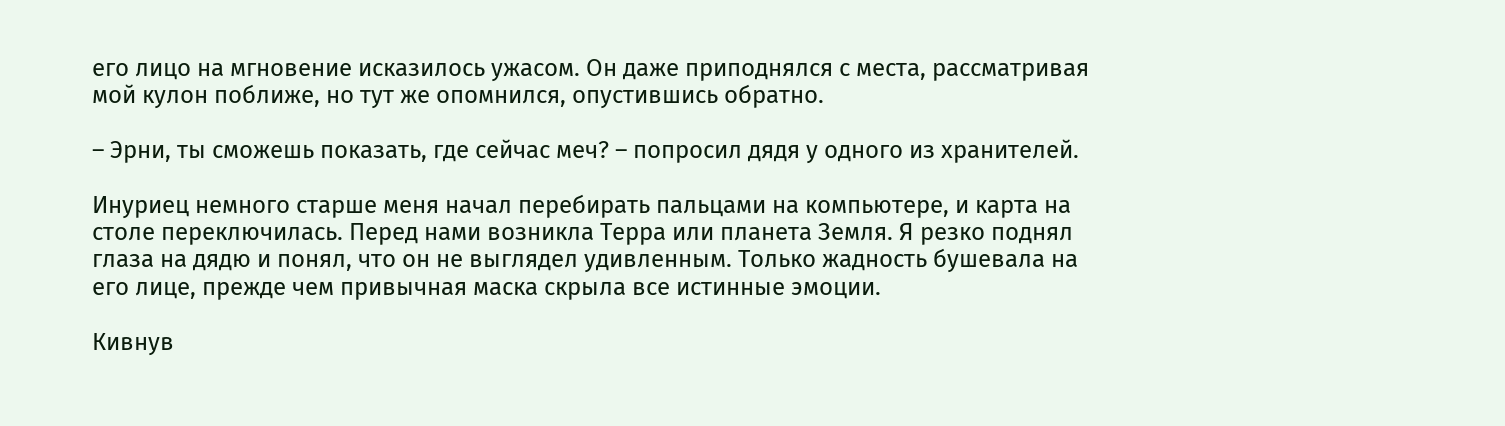его лицо на мгновение исказилось ужасом. Он даже приподнялся с места, рассматривая мой кулон поближе, но тут же опомнился, опустившись обратно.

– Эрни, ты сможешь показать, где сейчас меч? – попросил дядя у одного из хранителей.

Инуриец немного старше меня начал перебирать пальцами на компьютере, и карта на столе переключилась. Перед нами возникла Терра или планета Земля. Я резко поднял глаза на дядю и понял, что он не выглядел удивленным. Только жадность бушевала на его лице, прежде чем привычная маска скрыла все истинные эмоции.

Кивнув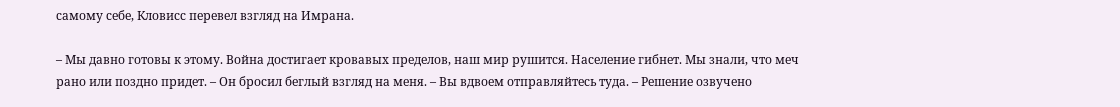самому себе, Кловисс перевел взгляд на Имрана.

– Мы давно готовы к этому. Война достигает кровавых пределов, наш мир рушится. Население гибнет. Мы знали, что меч рано или поздно придет. – Он бросил беглый взгляд на меня. – Вы вдвоем отправляйтесь туда. – Решение озвучено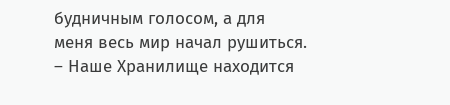будничным голосом, а для меня весь мир начал рушиться. – Наше Хранилище находится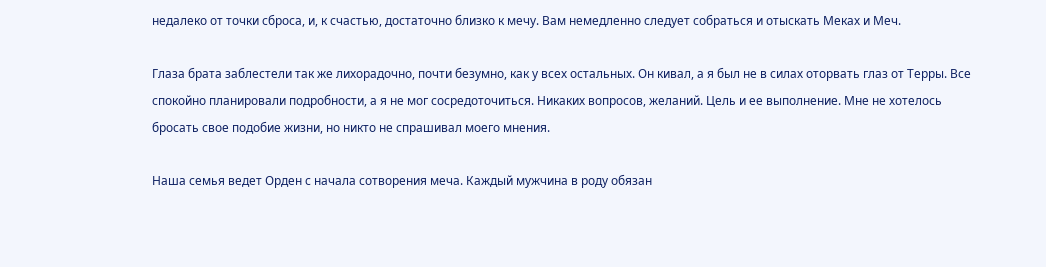недалеко от точки сброса, и, к счастью, достаточно близко к мечу. Вам немедленно следует собраться и отыскать Меках и Меч.

Глаза брата заблестели так же лихорадочно, почти безумно, как у всех остальных. Он кивал, а я был не в силах оторвать глаз от Терры. Все спокойно планировали подробности, а я не мог сосредоточиться. Никаких вопросов, желаний. Цель и ее выполнение. Мне не хотелось бросать свое подобие жизни, но никто не спрашивал моего мнения.

Наша семья ведет Орден с начала сотворения меча. Каждый мужчина в роду обязан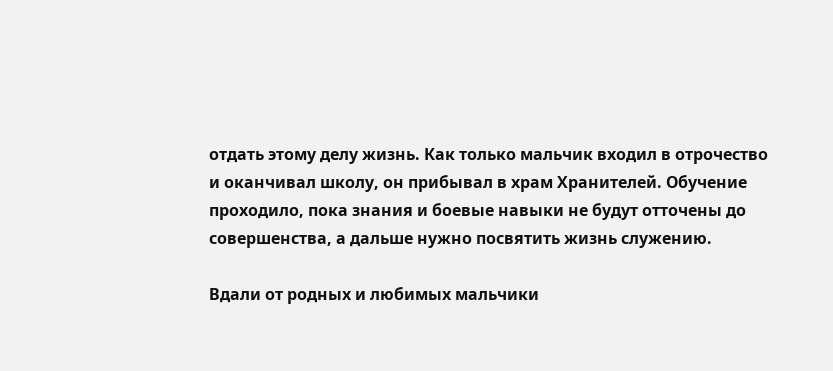отдать этому делу жизнь. Как только мальчик входил в отрочество и оканчивал школу, он прибывал в храм Хранителей. Обучение проходило, пока знания и боевые навыки не будут отточены до совершенства, а дальше нужно посвятить жизнь служению.

Вдали от родных и любимых мальчики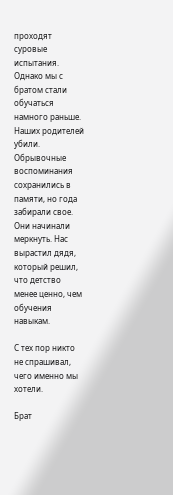проходят суровые испытания. Однако мы с братом стали обучаться намного раньше. Наших родителей убили. Обрывочные воспоминания сохранились в памяти, но года забирали свое. Они начинали меркнуть. Нас вырастил дядя, который решил, что детство менее ценно, чем обучения навыкам.

С тех пор никто не спрашивал, чего именно мы хотели.

Брат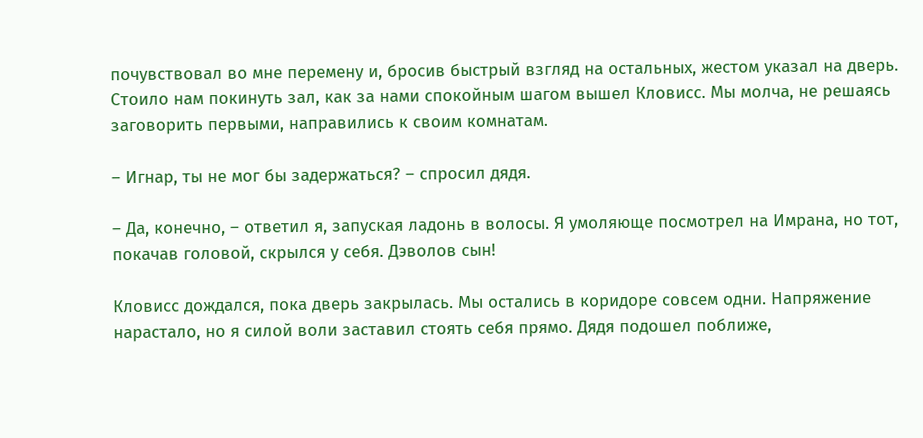почувствовал во мне перемену и, бросив быстрый взгляд на остальных, жестом указал на дверь. Стоило нам покинуть зал, как за нами спокойным шагом вышел Кловисс. Мы молча, не решаясь заговорить первыми, направились к своим комнатам.

– Игнар, ты не мог бы задержаться? – спросил дядя.

– Да, конечно, – ответил я, запуская ладонь в волосы. Я умоляюще посмотрел на Имрана, но тот, покачав головой, скрылся у себя. Дэволов сын!

Кловисс дождался, пока дверь закрылась. Мы остались в коридоре совсем одни. Напряжение нарастало, но я силой воли заставил стоять себя прямо. Дядя подошел поближе,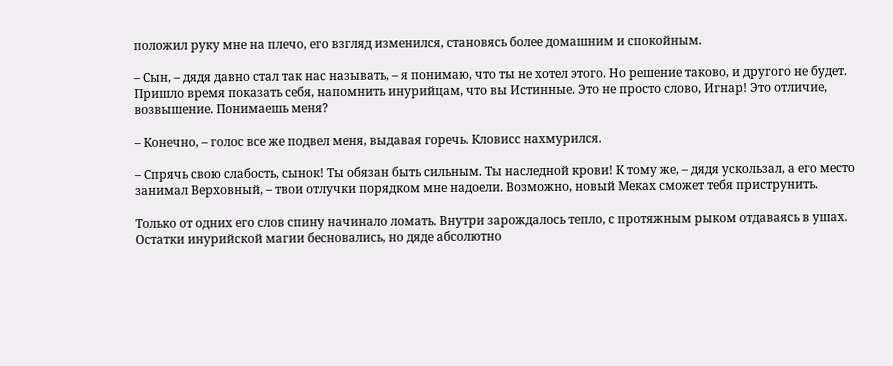положил руку мне на плечо, его взгляд изменился, становясь более домашним и спокойным.

– Сын, – дядя давно стал так нас называть, – я понимаю, что ты не хотел этого. Но решение таково, и другого не будет. Пришло время показать себя, напомнить инурийцам, что вы Истинные. Это не просто слово, Игнар! Это отличие, возвышение. Понимаешь меня?

– Конечно, – голос все же подвел меня, выдавая горечь. Кловисс нахмурился.

– Спрячь свою слабость, сынок! Ты обязан быть сильным. Ты наследной крови! К тому же, – дядя ускользал, а его место занимал Верховный, – твои отлучки порядком мне надоели. Возможно, новый Меках сможет тебя приструнить.

Только от одних его слов спину начинало ломать. Внутри зарождалось тепло, с протяжным рыком отдаваясь в ушах. Остатки инурийской магии бесновались, но дяде абсолютно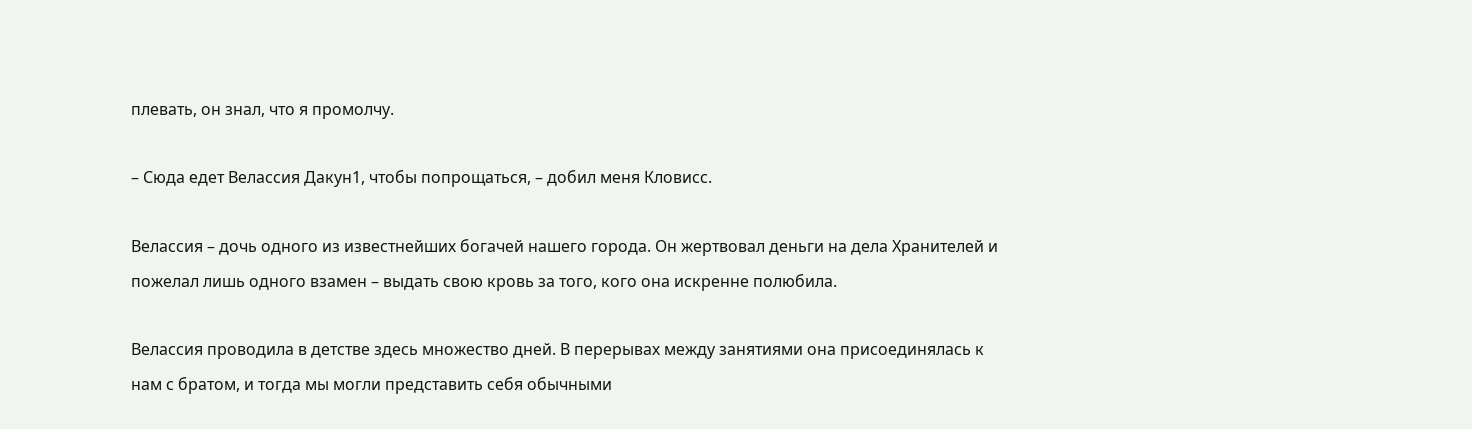плевать, он знал, что я промолчу.

– Сюда едет Велассия Дакун1, чтобы попрощаться, – добил меня Кловисс.

Велассия – дочь одного из известнейших богачей нашего города. Он жертвовал деньги на дела Хранителей и пожелал лишь одного взамен – выдать свою кровь за того, кого она искренне полюбила.

Велассия проводила в детстве здесь множество дней. В перерывах между занятиями она присоединялась к нам с братом, и тогда мы могли представить себя обычными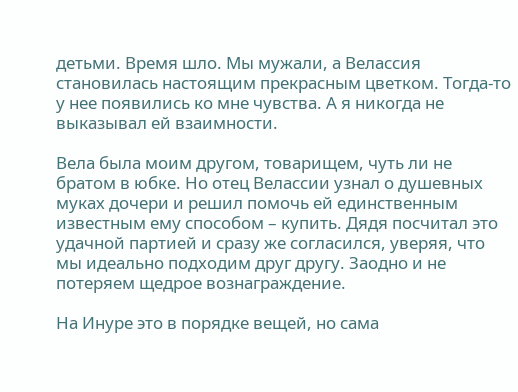детьми. Время шло. Мы мужали, а Велассия становилась настоящим прекрасным цветком. Тогда-то у нее появились ко мне чувства. А я никогда не выказывал ей взаимности.

Вела была моим другом, товарищем, чуть ли не братом в юбке. Но отец Велассии узнал о душевных муках дочери и решил помочь ей единственным известным ему способом – купить. Дядя посчитал это удачной партией и сразу же согласился, уверяя, что мы идеально подходим друг другу. Заодно и не потеряем щедрое вознаграждение.

На Инуре это в порядке вещей, но сама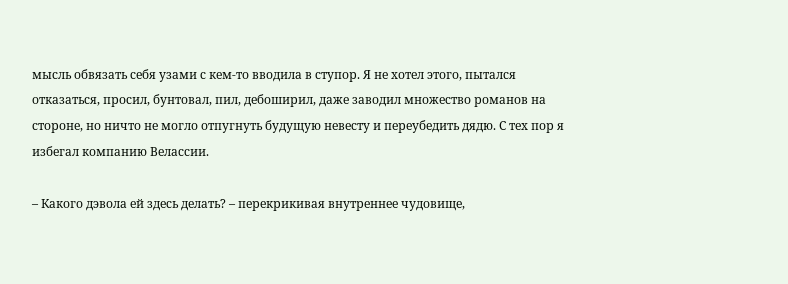мысль обвязать себя узами с кем-то вводила в ступор. Я не хотел этого, пытался отказаться, просил, бунтовал, пил, дебоширил, даже заводил множество романов на стороне, но ничто не могло отпугнуть будущую невесту и переубедить дядю. С тех пор я избегал компанию Велассии.

– Какого дэвола ей здесь делать? – перекрикивая внутреннее чудовище,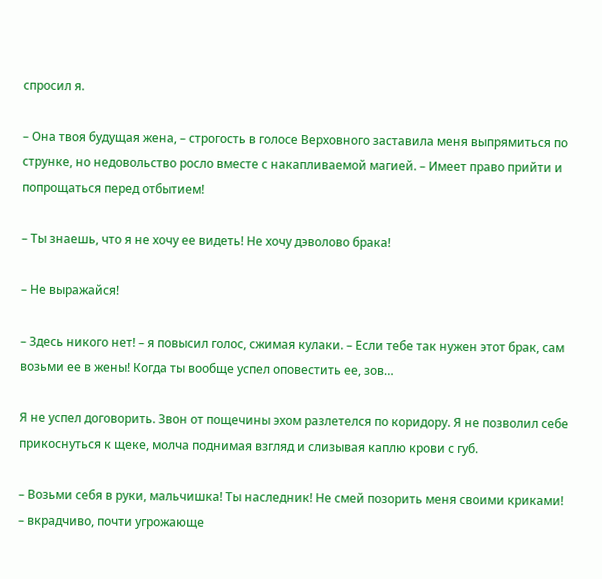спросил я.

– Она твоя будущая жена, – строгость в голосе Верховного заставила меня выпрямиться по струнке, но недовольство росло вместе с накапливаемой магией. – Имеет право прийти и попрощаться перед отбытием!

– Ты знаешь, что я не хочу ее видеть! Не хочу дэволово брака!

– Не выражайся!

– Здесь никого нет! – я повысил голос, сжимая кулаки. – Если тебе так нужен этот брак, сам возьми ее в жены! Когда ты вообще успел оповестить ее, зов…

Я не успел договорить. Звон от пощечины эхом разлетелся по коридору. Я не позволил себе прикоснуться к щеке, молча поднимая взгляд и слизывая каплю крови с губ.

– Возьми себя в руки, мальчишка! Ты наследник! Не смей позорить меня своими криками! – вкрадчиво, почти угрожающе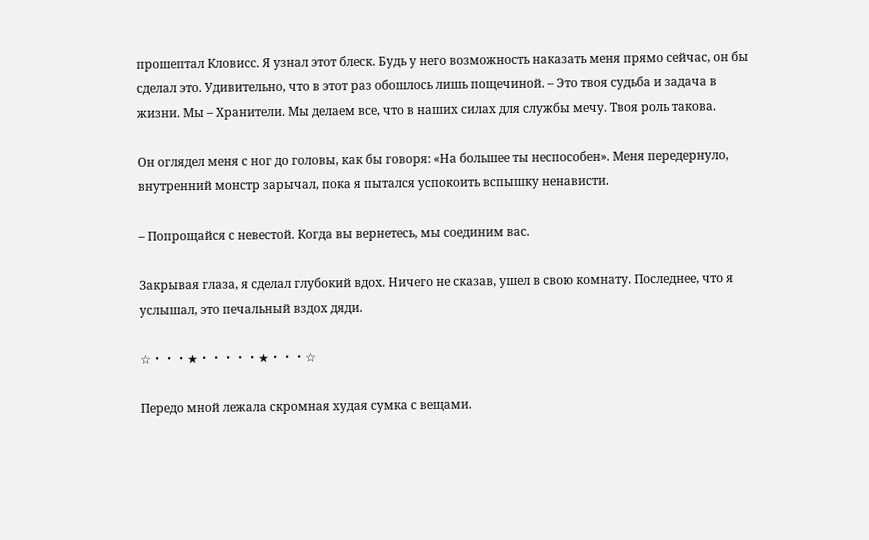прошептал Кловисс. Я узнал этот блеск. Будь у него возможность наказать меня прямо сейчас, он бы сделал это. Удивительно, что в этот раз обошлось лишь пощечиной. – Это твоя судьба и задача в жизни. Мы – Хранители. Мы делаем все, что в наших силах для службы мечу. Твоя роль такова.

Он оглядел меня с ног до головы, как бы говоря: «На большее ты неспособен». Меня передернуло, внутренний монстр зарычал, пока я пытался успокоить вспышку ненависти.

– Попрощайся с невестой. Когда вы вернетесь, мы соединим вас.

Закрывая глаза, я сделал глубокий вдох. Ничего не сказав, ушел в свою комнату. Последнее, что я услышал, это печальный вздох дяди.

☆・・・★・・・・・★・・・☆

Передо мной лежала скромная худая сумка с вещами.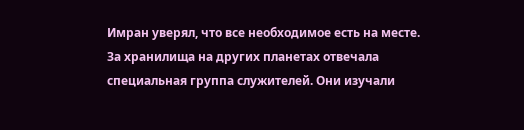Имран уверял, что все необходимое есть на месте. За хранилища на других планетах отвечала специальная группа служителей. Они изучали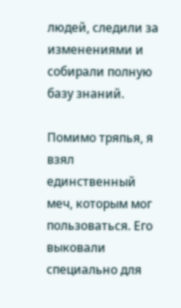людей, следили за изменениями и собирали полную базу знаний.

Помимо тряпья, я взял единственный меч, которым мог пользоваться. Его выковали специально для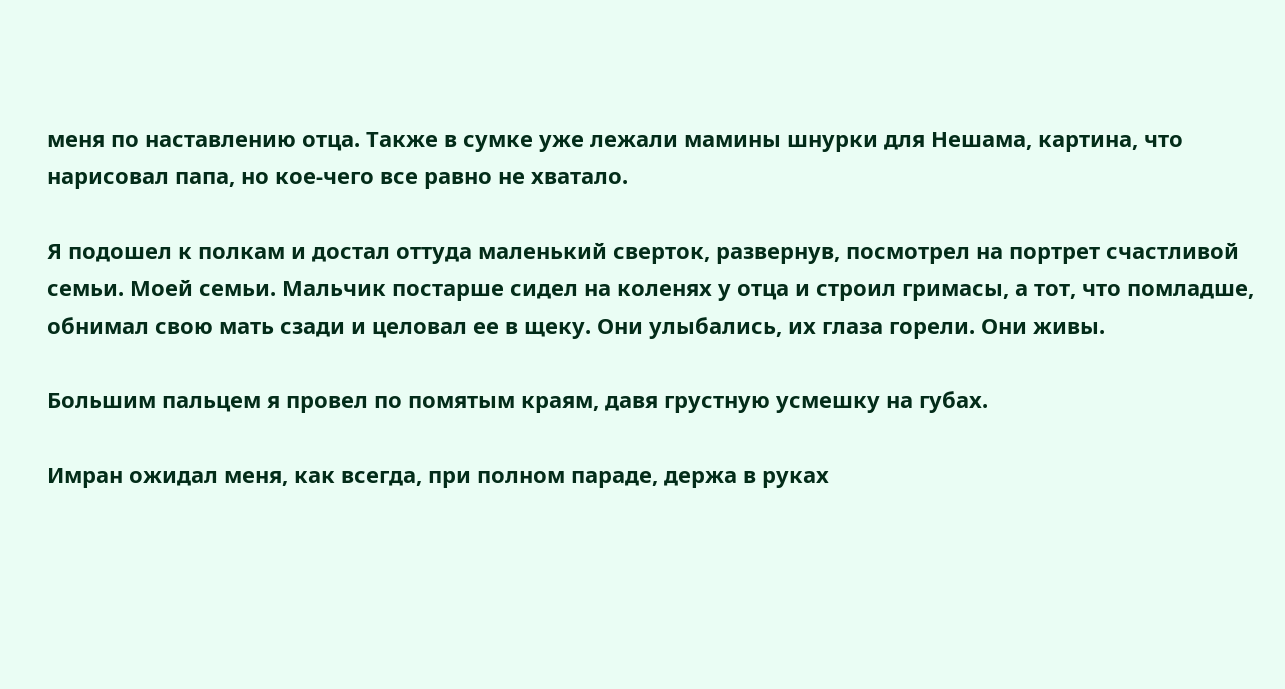меня по наставлению отца. Также в сумке уже лежали мамины шнурки для Нешама, картина, что нарисовал папа, но кое-чего все равно не хватало.

Я подошел к полкам и достал оттуда маленький сверток, развернув, посмотрел на портрет счастливой семьи. Моей семьи. Мальчик постарше сидел на коленях у отца и строил гримасы, а тот, что помладше, обнимал свою мать сзади и целовал ее в щеку. Они улыбались, их глаза горели. Они живы.

Большим пальцем я провел по помятым краям, давя грустную усмешку на губах.

Имран ожидал меня, как всегда, при полном параде, держа в руках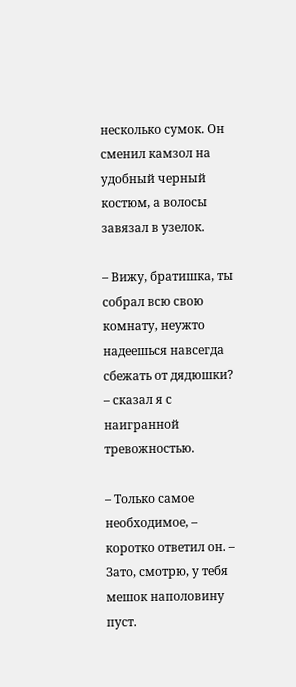несколько сумок. Он сменил камзол на удобный черный костюм, а волосы завязал в узелок.

– Вижу, братишка, ты собрал всю свою комнату, неужто надеешься навсегда сбежать от дядюшки? – сказал я с наигранной тревожностью.

– Только самое необходимое, – коротко ответил он. – Зато, смотрю, у тебя мешок наполовину пуст.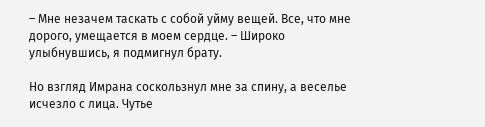– Мне незачем таскать с собой уйму вещей. Все, что мне дорого, умещается в моем сердце. – Широко улыбнувшись, я подмигнул брату.

Но взгляд Имрана соскользнул мне за спину, а веселье исчезло с лица. Чутье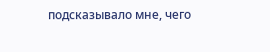подсказывало мне, чего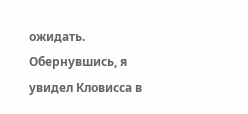ожидать. Обернувшись, я увидел Кловисса в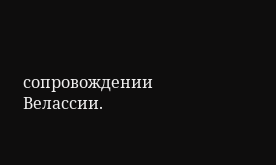сопровождении Велассии.